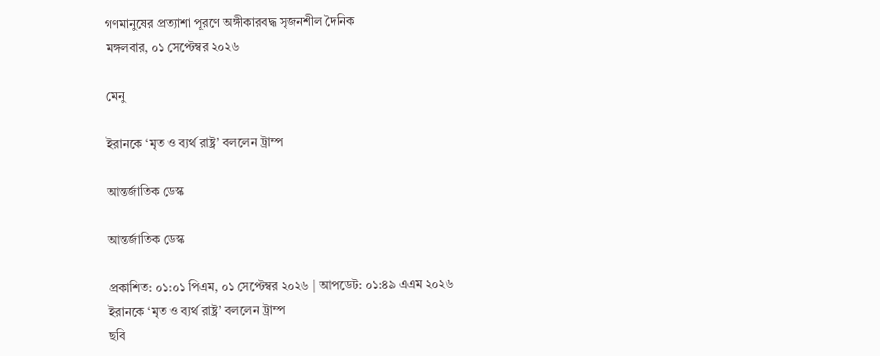গণমানুষের প্রত্যাশা পূরণে অঙ্গীকারবদ্ধ সৃজনশীল দৈনিক
মঙ্গলবার, ০১ সেপ্টেম্বর ২০২৬

মেনু

ইরানকে ‘মৃত ও ব্যর্থ রাষ্ট্র’ বললেন ট্রাম্প

আন্তর্জাতিক ডেস্ক

আন্তর্জাতিক ডেস্ক

প্রকাশিত: ০১:০১ পিএম, ০১ সেপ্টেম্বর ২০২৬ | আপডেট: ০১:৪৯ এএম ২০২৬
ইরানকে ‘মৃত ও ব্যর্থ রাষ্ট্র’ বললেন ট্রাম্প
ছবি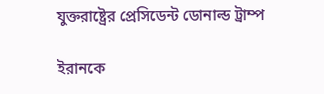যুক্তরাষ্ট্রের প্রেসিডেন্ট ডোনাল্ড ট্রাম্প

ইরানকে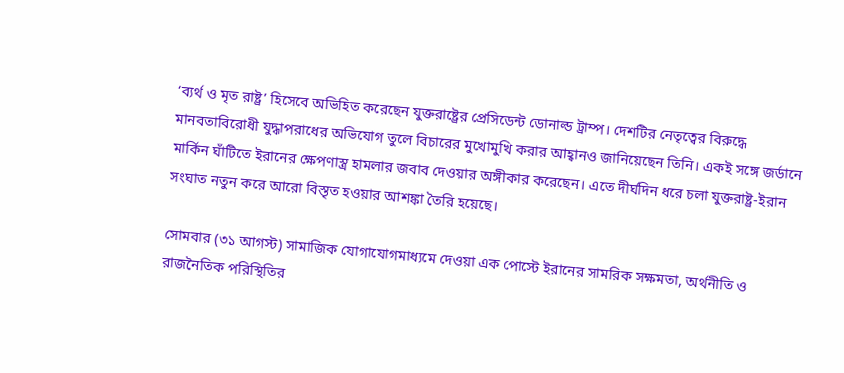‘ব্যর্থ ও মৃত রাষ্ট্র’ হিসেবে অভিহিত করেছেন যুক্তরাষ্ট্রের প্রেসিডেন্ট ডোনাল্ড ট্রাম্প। দেশটির নেতৃত্বের বিরুদ্ধে মানবতাবিরোধী যুদ্ধাপরাধের অভিযোগ তুলে বিচারের মুখোমুখি করার আহ্বানও জানিয়েছেন তিনি। একই সঙ্গে জর্ডানে মার্কিন ঘাঁটিতে ইরানের ক্ষেপণাস্ত্র হামলার জবাব দেওয়ার অঙ্গীকার করেছেন। এতে দীর্ঘদিন ধরে চলা যুক্তরাষ্ট্র-ইরান সংঘাত নতুন করে আরো বিস্তৃত হওয়ার আশঙ্কা তৈরি হয়েছে।

সোমবার (৩১ আগস্ট) সামাজিক যোগাযোগমাধ্যমে দেওয়া এক পোস্টে ইরানের সামরিক সক্ষমতা, অর্থনীতি ও রাজনৈতিক পরিস্থিতির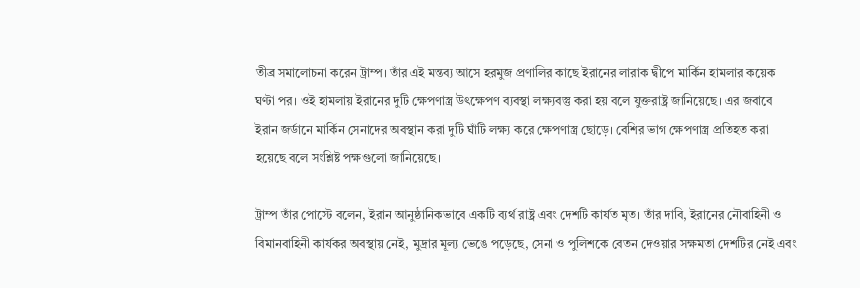তীব্র সমালোচনা করেন ট্রাম্প। তাঁর এই মন্তব্য আসে হরমুজ প্রণালির কাছে ইরানের লারাক দ্বীপে মার্কিন হামলার কয়েক ঘণ্টা পর। ওই হামলায় ইরানের দুটি ক্ষেপণাস্ত্র উৎক্ষেপণ ব্যবস্থা লক্ষ্যবস্তু করা হয় বলে যুক্তরাষ্ট্র জানিয়েছে। এর জবাবে ইরান জর্ডানে মার্কিন সেনাদের অবস্থান করা দুটি ঘাঁটি লক্ষ্য করে ক্ষেপণাস্ত্র ছোড়ে। বেশির ভাগ ক্ষেপণাস্ত্র প্রতিহত করা হয়েছে বলে সংশ্লিষ্ট পক্ষগুলো জানিয়েছে।

ট্রাম্প তাঁর পোস্টে বলেন, ইরান আনুষ্ঠানিকভাবে একটি ব্যর্থ রাষ্ট্র এবং দেশটি কার্যত মৃত। তাঁর দাবি, ইরানের নৌবাহিনী ও বিমানবাহিনী কার্যকর অবস্থায় নেই, মুদ্রার মূল্য ভেঙে পড়েছে, সেনা ও পুলিশকে বেতন দেওয়ার সক্ষমতা দেশটির নেই এবং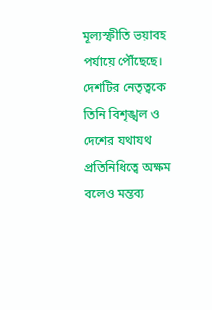মূল্যস্ফীতি ভয়াবহ পর্যায়ে পৌঁছেছে। দেশটির নেতৃত্বকে তিনি বিশৃঙ্খল ও দেশের যথাযথ প্রতিনিধিত্বে অক্ষম বলেও মন্তব্য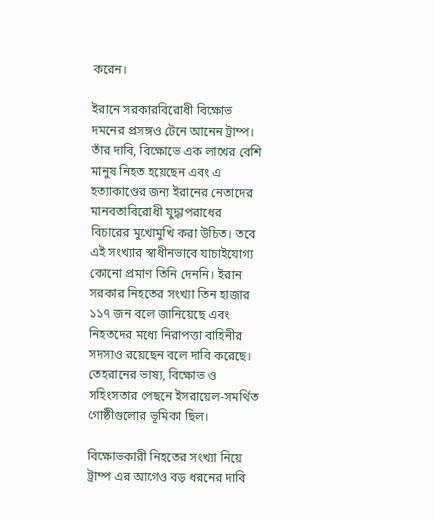করেন।

ইরানে সরকারবিরোধী বিক্ষোভ দমনের প্রসঙ্গও টেনে আনেন ট্রাম্প। তাঁর দাবি, বিক্ষোভে এক লাখের বেশি মানুষ নিহত হয়েছেন এবং এ হত্যাকাণ্ডের জন্য ইরানের নেতাদের মানবতাবিরোধী যুদ্ধাপরাধের বিচারের মুখোমুখি করা উচিত। তবে এই সংখ্যার স্বাধীনভাবে যাচাইযোগ্য কোনো প্রমাণ তিনি দেননি। ইরান সরকার নিহতের সংখ্যা তিন হাজার ১১৭ জন বলে জানিয়েছে এবং নিহতদের মধ্যে নিরাপত্তা বাহিনীর সদস্যও রয়েছেন বলে দাবি করেছে। তেহরানের ভাষ্য, বিক্ষোভ ও সহিংসতার পেছনে ইসরায়েল-সমর্থিত গোষ্ঠীগুলোর ভূমিকা ছিল।

বিক্ষোভকারী নিহতের সংখ্যা নিয়ে ট্রাম্প এর আগেও বড় ধরনের দাবি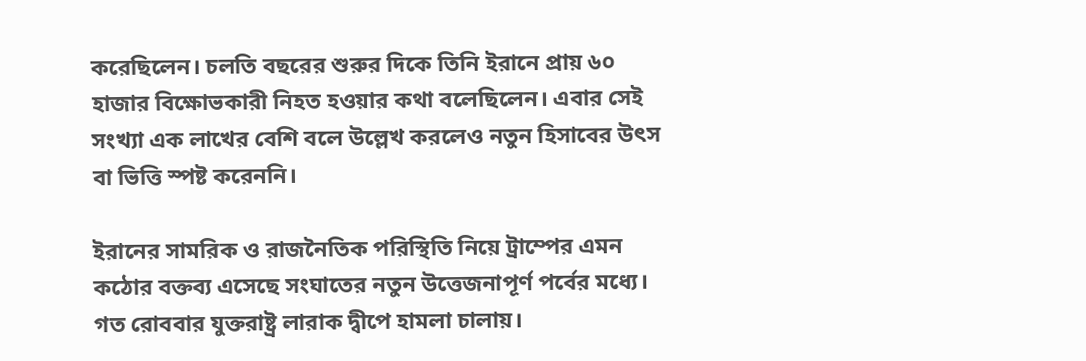করেছিলেন। চলতি বছরের শুরুর দিকে তিনি ইরানে প্রায় ৬০ হাজার বিক্ষোভকারী নিহত হওয়ার কথা বলেছিলেন। এবার সেই সংখ্যা এক লাখের বেশি বলে উল্লেখ করলেও নতুন হিসাবের উৎস বা ভিত্তি স্পষ্ট করেননি।

ইরানের সামরিক ও রাজনৈতিক পরিস্থিতি নিয়ে ট্রাম্পের এমন কঠোর বক্তব্য এসেছে সংঘাতের নতুন উত্তেজনাপূর্ণ পর্বের মধ্যে। গত রোববার যুক্তরাষ্ট্র লারাক দ্বীপে হামলা চালায়।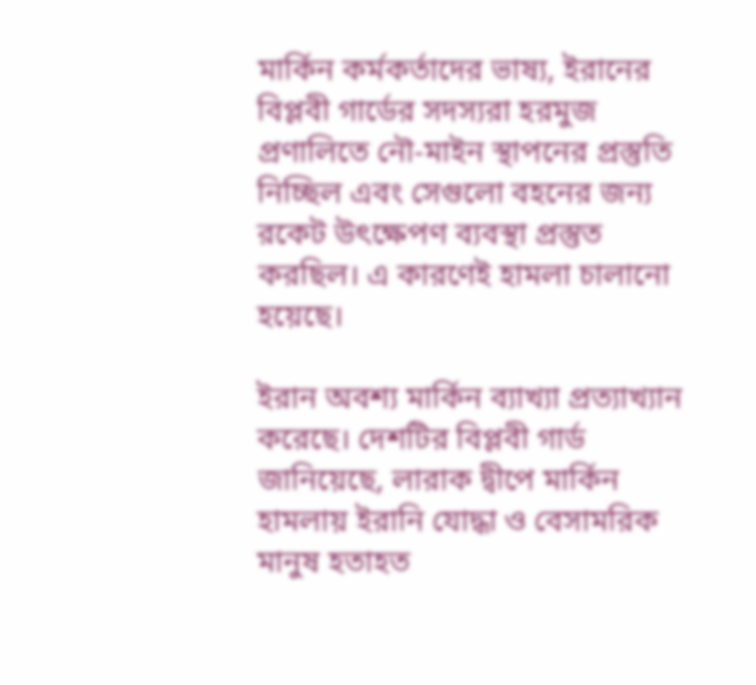মার্কিন কর্মকর্তাদের ভাষ্য, ইরানের বিপ্লবী গার্ডের সদস্যরা হরমুজ প্রণালিতে নৌ-মাইন স্থাপনের প্রস্তুতি নিচ্ছিল এবং সেগুলো বহনের জন্য রকেট উৎক্ষেপণ ব্যবস্থা প্রস্তুত করছিল। এ কারণেই হামলা চালানো হয়েছে।

ইরান অবশ্য মার্কিন ব্যাখ্যা প্রত্যাখ্যান করেছে। দেশটির বিপ্লবী গার্ড জানিয়েছে, লারাক দ্বীপে মার্কিন হামলায় ইরানি যোদ্ধা ও বেসামরিক মানুষ হতাহত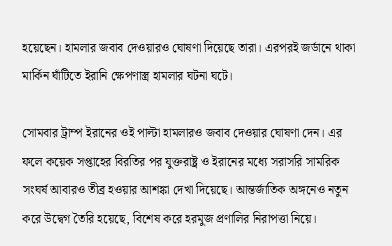হয়েছেন। হামলার জবাব দেওয়ারও ঘোষণা দিয়েছে তারা। এরপরই জর্ডানে থাকা মার্কিন ঘাঁটিতে ইরানি ক্ষেপণাস্ত্র হামলার ঘটনা ঘটে।

সোমবার ট্রাম্প ইরানের ওই পাল্টা হামলারও জবাব দেওয়ার ঘোষণা দেন। এর ফলে কয়েক সপ্তাহের বিরতির পর যুক্তরাষ্ট্র ও ইরানের মধ্যে সরাসরি সামরিক সংঘর্ষ আবারও তীব্র হওয়ার আশঙ্কা দেখা দিয়েছে। আন্তর্জাতিক অঙ্গনেও নতুন করে উদ্বেগ তৈরি হয়েছে, বিশেষ করে হরমুজ প্রণালির নিরাপত্তা নিয়ে।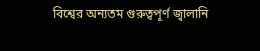বিশ্বের অন্যতম গুরুত্বপূর্ণ জ্বালানি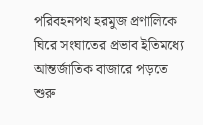পরিবহনপথ হরমুজ প্রণালিকে ঘিরে সংঘাতের প্রভাব ইতিমধ্যে আন্তর্জাতিক বাজারে পড়তে শুরু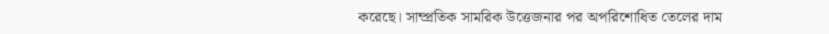করেছে। সাম্প্রতিক সামরিক উত্তেজনার পর অপরিশোধিত তেলের দাম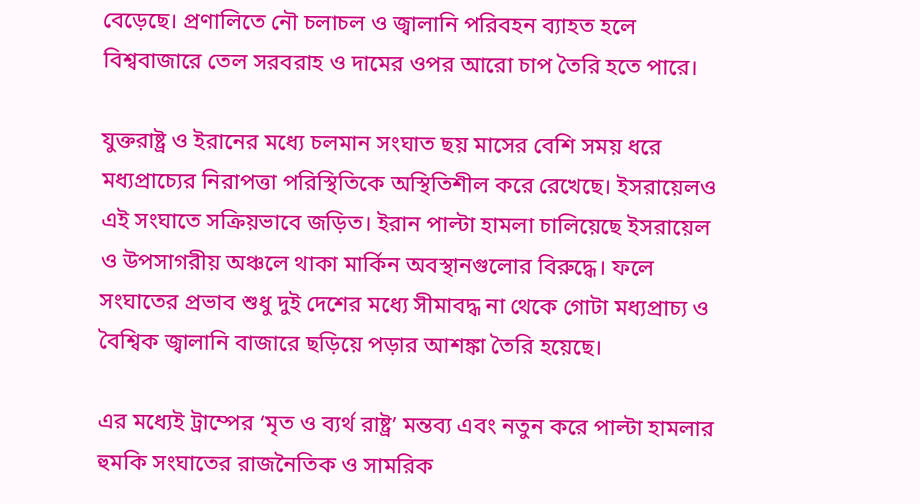বেড়েছে। প্রণালিতে নৌ চলাচল ও জ্বালানি পরিবহন ব্যাহত হলে বিশ্ববাজারে তেল সরবরাহ ও দামের ওপর আরো চাপ তৈরি হতে পারে।

যুক্তরাষ্ট্র ও ইরানের মধ্যে চলমান সংঘাত ছয় মাসের বেশি সময় ধরে মধ্যপ্রাচ্যের নিরাপত্তা পরিস্থিতিকে অস্থিতিশীল করে রেখেছে। ইসরায়েলও এই সংঘাতে সক্রিয়ভাবে জড়িত। ইরান পাল্টা হামলা চালিয়েছে ইসরায়েল ও উপসাগরীয় অঞ্চলে থাকা মার্কিন অবস্থানগুলোর বিরুদ্ধে। ফলে সংঘাতের প্রভাব শুধু দুই দেশের মধ্যে সীমাবদ্ধ না থেকে গোটা মধ্যপ্রাচ্য ও বৈশ্বিক জ্বালানি বাজারে ছড়িয়ে পড়ার আশঙ্কা তৈরি হয়েছে।

এর মধ্যেই ট্রাম্পের ‘মৃত ও ব্যর্থ রাষ্ট্র’ মন্তব্য এবং নতুন করে পাল্টা হামলার হুমকি সংঘাতের রাজনৈতিক ও সামরিক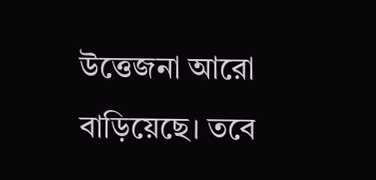উত্তেজনা আরো বাড়িয়েছে। তবে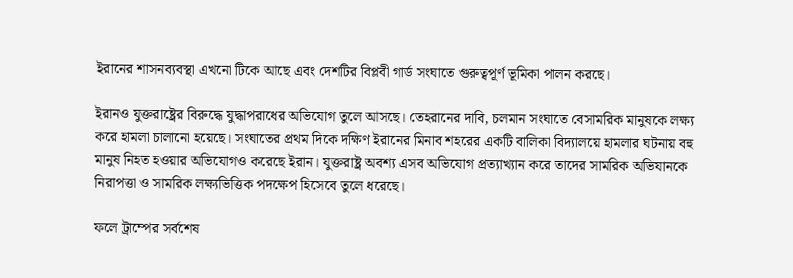ইরানের শাসনব্যবস্থা এখনো টিকে আছে এবং দেশটির বিপ্লবী গার্ড সংঘাতে গুরুত্বপূর্ণ ভূমিকা পালন করছে।

ইরানও যুক্তরাষ্ট্রের বিরুদ্ধে যুদ্ধাপরাধের অভিযোগ তুলে আসছে। তেহরানের দাবি, চলমান সংঘাতে বেসামরিক মানুষকে লক্ষ্য করে হামলা চালানো হয়েছে। সংঘাতের প্রথম দিকে দক্ষিণ ইরানের মিনাব শহরের একটি বালিকা বিদ্যালয়ে হামলার ঘটনায় বহু মানুষ নিহত হওয়ার অভিযোগও করেছে ইরান। যুক্তরাষ্ট্র অবশ্য এসব অভিযোগ প্রত্যাখ্যান করে তাদের সামরিক অভিযানকে নিরাপত্তা ও সামরিক লক্ষ্যভিত্তিক পদক্ষেপ হিসেবে তুলে ধরেছে।

ফলে ট্রাম্পের সর্বশেষ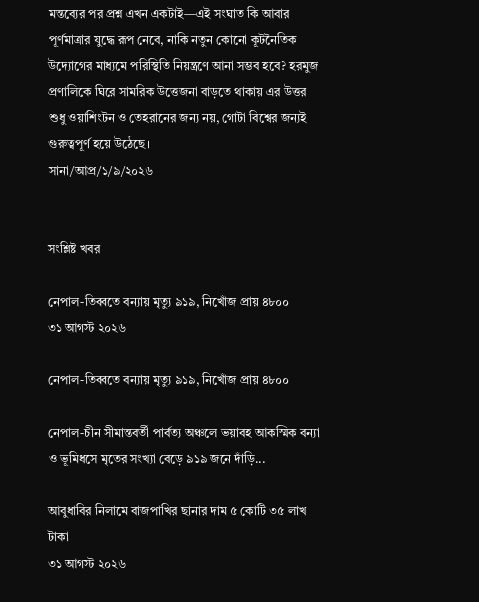মন্তব্যের পর প্রশ্ন এখন একটাই—এই সংঘাত কি আবার পূর্ণমাত্রার যুদ্ধে রূপ নেবে, নাকি নতুন কোনো কূটনৈতিক উদ্যোগের মাধ্যমে পরিস্থিতি নিয়ন্ত্রণে আনা সম্ভব হবে? হরমুজ প্রণালিকে ঘিরে সামরিক উত্তেজনা বাড়তে থাকায় এর উত্তর শুধু ওয়াশিংটন ও তেহরানের জন্য নয়, গোটা বিশ্বের জন্যই গুরুত্বপূর্ণ হয়ে উঠেছে।
সানা/আপ্র/১/৯/২০২৬


সংশ্লিষ্ট খবর

নেপাল-তিব্বতে বন্যায় মৃত্যু ৯১৯, নিখোঁজ প্রায় ৪৮০০
৩১ আগস্ট ২০২৬

নেপাল-তিব্বতে বন্যায় মৃত্যু ৯১৯, নিখোঁজ প্রায় ৪৮০০

নেপাল-চীন সীমান্তবর্তী পার্বত্য অঞ্চলে ভয়াবহ আকস্মিক বন্যা ও ভূমিধসে মৃতের সংখ্যা বেড়ে ৯১৯ জনে দাঁড়ি...

আবুধাবির নিলামে বাজপাখির ছানার দাম ৫ কোটি ৩৫ লাখ টাকা
৩১ আগস্ট ২০২৬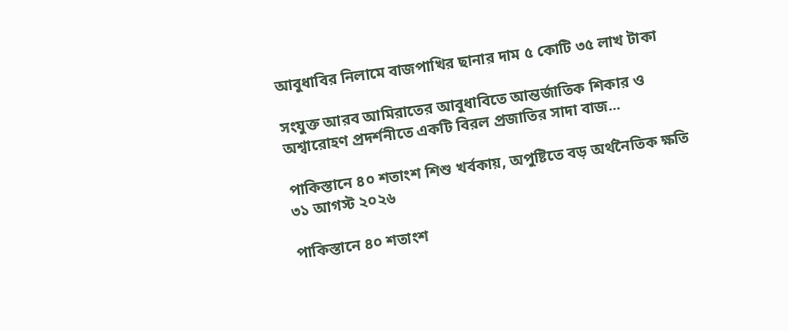আবুধাবির নিলামে বাজপাখির ছানার দাম ৫ কোটি ৩৫ লাখ টাকা

সংযুক্ত আরব আমিরাতের আবুধাবিতে আন্তর্জাতিক শিকার ও অশ্বারোহণ প্রদর্শনীতে একটি বিরল প্রজাতির সাদা বাজ...

পাকিস্তানে ৪০ শতাংশ শিশু খর্বকায়, অপুষ্টিতে বড় অর্থনৈতিক ক্ষতি
৩১ আগস্ট ২০২৬

পাকিস্তানে ৪০ শতাংশ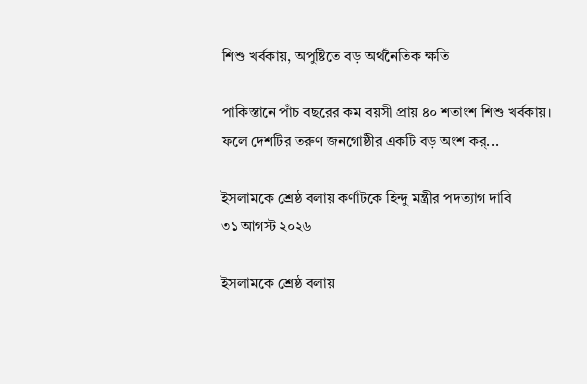শিশু খর্বকায়, অপুষ্টিতে বড় অর্থনৈতিক ক্ষতি

পাকিস্তানে পাঁচ বছরের কম বয়সী প্রায় ৪০ শতাংশ শিশু খর্বকায়। ফলে দেশটির তরুণ জনগোষ্ঠীর একটি বড় অংশ কর্...

ইসলামকে শ্রেষ্ঠ বলায় কর্ণাটকে হিন্দু মন্ত্রীর পদত্যাগ দাবি
৩১ আগস্ট ২০২৬

ইসলামকে শ্রেষ্ঠ বলায়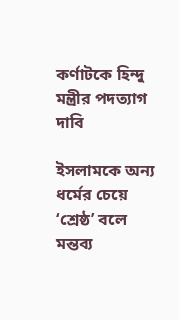কর্ণাটকে হিন্দু মন্ত্রীর পদত্যাগ দাবি

ইসলামকে অন্য ধর্মের চেয়ে ‘শ্রেষ্ঠ’ বলে মন্তব্য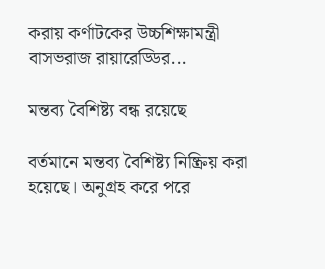করায় কর্ণাটকের উচ্চশিক্ষামন্ত্রী বাসভরাজ রায়ারেড্ডির...

মন্তব্য বৈশিষ্ট্য বন্ধ রয়েছে

বর্তমানে মন্তব্য বৈশিষ্ট্য নিষ্ক্রিয় করা হয়েছে। অনুগ্রহ করে পরে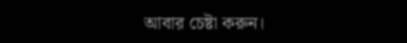আবার চেষ্টা করুন।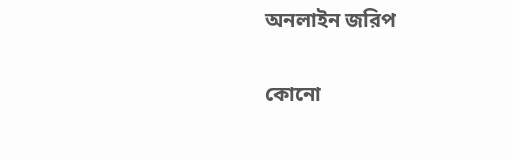অনলাইন জরিপ

কোনো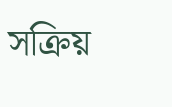সক্রিয়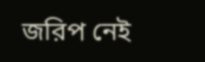জরিপ নেই